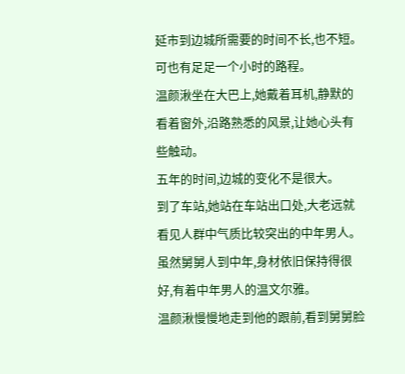延市到边城所需要的时间不长,也不短。
可也有足足一个小时的路程。
温颜湫坐在大巴上,她戴着耳机,静默的看着窗外,沿路熟悉的风景,让她心头有些触动。
五年的时间,边城的变化不是很大。
到了车站,她站在车站出口处,大老远就看见人群中气质比较突出的中年男人。
虽然舅舅人到中年,身材依旧保持得很好,有着中年男人的温文尔雅。
温颜湫慢慢地走到他的跟前,看到舅舅脸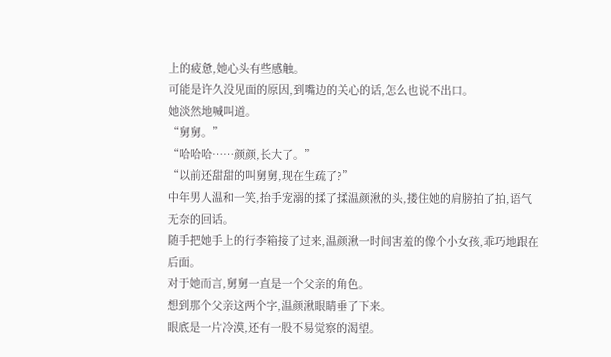上的疲惫,她心头有些感触。
可能是许久没见面的原因,到嘴边的关心的话,怎么也说不出口。
她淡然地喊叫道。
“舅舅。”
“哈哈哈……颜颜,长大了。”
“以前还甜甜的叫舅舅,现在生疏了?”
中年男人温和一笑,抬手宠溺的揉了揉温颜湫的头,搂住她的肩膀拍了拍,语气无奈的回话。
随手把她手上的行李箱接了过来,温颜湫一时间害羞的像个小女孩,乖巧地跟在后面。
对于她而言,舅舅一直是一个父亲的角色。
想到那个父亲这两个字,温颜湫眼睛垂了下来。
眼底是一片冷漠,还有一股不易觉察的渴望。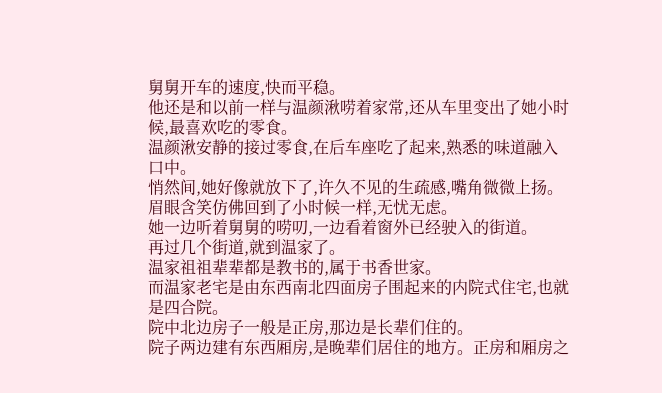舅舅开车的速度,快而平稳。
他还是和以前一样与温颜湫唠着家常,还从车里变出了她小时候,最喜欢吃的零食。
温颜湫安静的接过零食,在后车座吃了起来,熟悉的味道融入口中。
悄然间,她好像就放下了,许久不见的生疏感,嘴角微微上扬。
眉眼含笑仿佛回到了小时候一样,无忧无虑。
她一边听着舅舅的唠叨,一边看着窗外已经驶入的街道。
再过几个街道,就到温家了。
温家祖祖辈辈都是教书的,属于书香世家。
而温家老宅是由东西南北四面房子围起来的内院式住宅,也就是四合院。
院中北边房子一般是正房,那边是长辈们住的。
院子两边建有东西厢房,是晚辈们居住的地方。正房和厢房之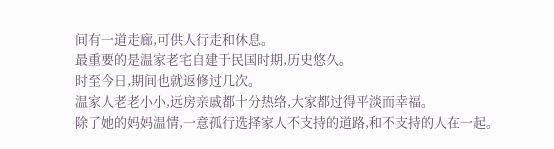间有一道走廊,可供人行走和休息。
最重要的是温家老宅自建于民国时期,历史悠久。
时至今日,期间也就返修过几次。
温家人老老小小,远房亲戚都十分热络,大家都过得平淡而幸福。
除了她的妈妈温情,一意孤行选择家人不支持的道路,和不支持的人在一起。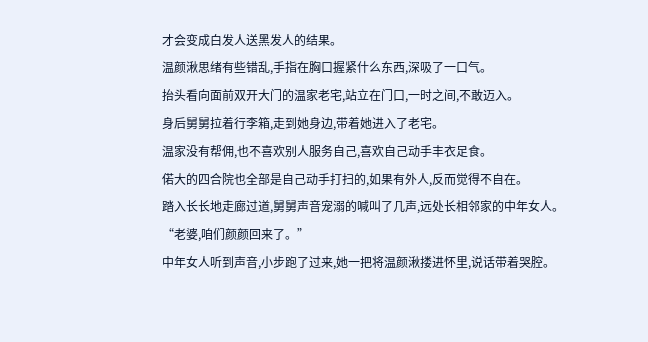才会变成白发人送黑发人的结果。
温颜湫思绪有些错乱,手指在胸口握紧什么东西,深吸了一口气。
抬头看向面前双开大门的温家老宅,站立在门口,一时之间,不敢迈入。
身后舅舅拉着行李箱,走到她身边,带着她进入了老宅。
温家没有帮佣,也不喜欢别人服务自己,喜欢自己动手丰衣足食。
偌大的四合院也全部是自己动手打扫的,如果有外人,反而觉得不自在。
踏入长长地走廊过道,舅舅声音宠溺的喊叫了几声,远处长相邻家的中年女人。
“老婆,咱们颜颜回来了。”
中年女人听到声音,小步跑了过来,她一把将温颜湫搂进怀里,说话带着哭腔。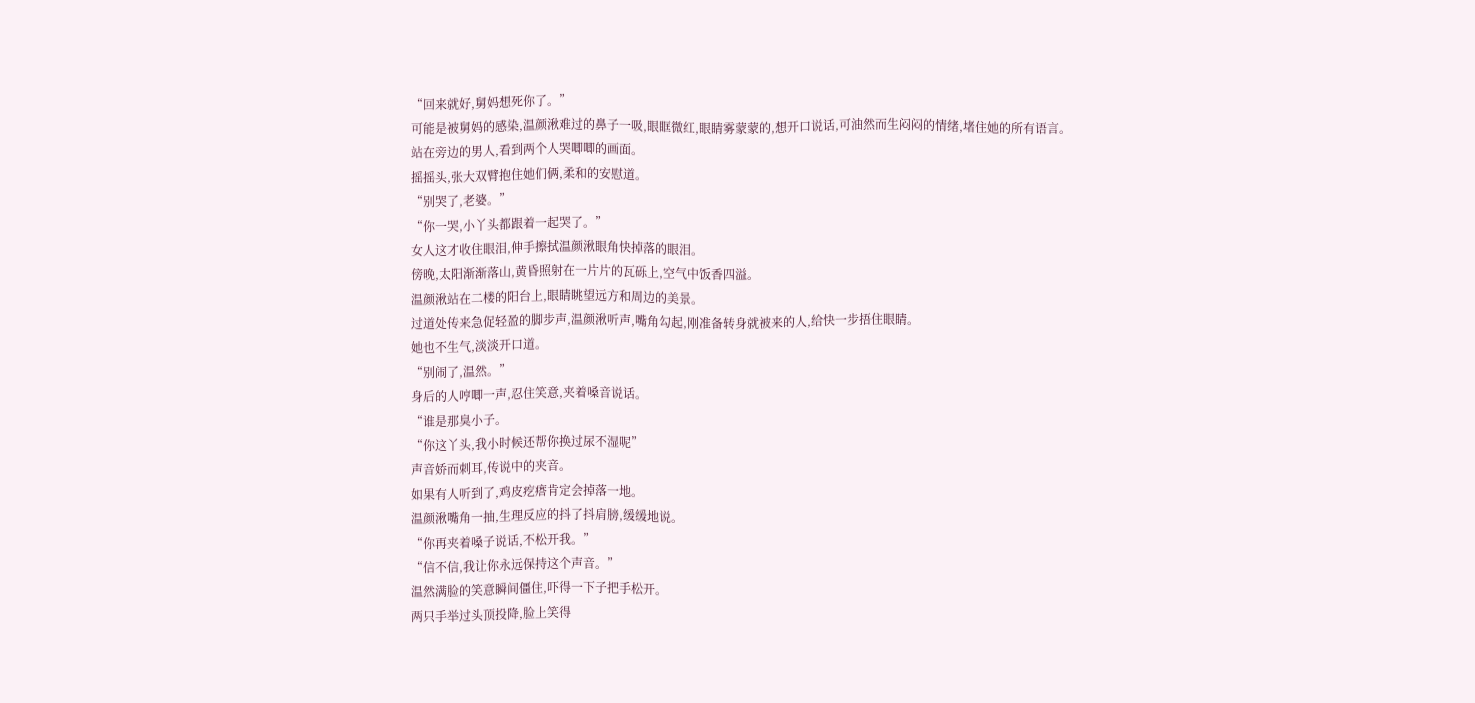“回来就好,舅妈想死你了。”
可能是被舅妈的感染,温颜湫难过的鼻子一吸,眼眶微红,眼睛雾蒙蒙的,想开口说话,可油然而生闷闷的情绪,堵住她的所有语言。
站在旁边的男人,看到两个人哭唧唧的画面。
摇摇头,张大双臂抱住她们俩,柔和的安慰道。
“别哭了,老婆。”
“你一哭,小丫头都跟着一起哭了。”
女人这才收住眼泪,伸手擦拭温颜湫眼角快掉落的眼泪。
傍晚,太阳渐渐落山,黄昏照射在一片片的瓦砾上,空气中饭香四溢。
温颜湫站在二楼的阳台上,眼睛眺望远方和周边的美景。
过道处传来急促轻盈的脚步声,温颜湫听声,嘴角勾起,刚准备转身就被来的人,给快一步捂住眼睛。
她也不生气,淡淡开口道。
“别闹了,温然。”
身后的人哼唧一声,忍住笑意,夹着嗓音说话。
“谁是那臭小子。
“你这丫头,我小时候还帮你换过尿不湿呢”
声音娇而刺耳,传说中的夹音。
如果有人听到了,鸡皮疙瘩肯定会掉落一地。
温颜湫嘴角一抽,生理反应的抖了抖肩膀,缓缓地说。
“你再夹着嗓子说话,不松开我。”
“信不信,我让你永远保持这个声音。”
温然满脸的笑意瞬间僵住,吓得一下子把手松开。
两只手举过头顶投降,脸上笑得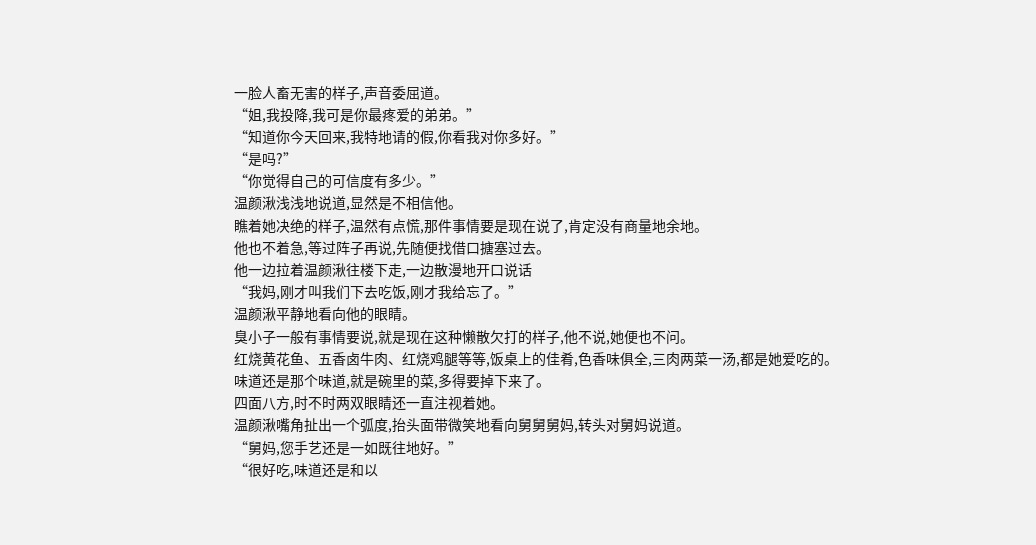一脸人畜无害的样子,声音委屈道。
“姐,我投降,我可是你最疼爱的弟弟。”
“知道你今天回来,我特地请的假,你看我对你多好。”
“是吗?”
“你觉得自己的可信度有多少。”
温颜湫浅浅地说道,显然是不相信他。
瞧着她决绝的样子,温然有点慌,那件事情要是现在说了,肯定没有商量地余地。
他也不着急,等过阵子再说,先随便找借口搪塞过去。
他一边拉着温颜湫往楼下走,一边散漫地开口说话
“我妈,刚才叫我们下去吃饭,刚才我给忘了。”
温颜湫平静地看向他的眼睛。
臭小子一般有事情要说,就是现在这种懒散欠打的样子,他不说,她便也不问。
红烧黄花鱼、五香卤牛肉、红烧鸡腿等等,饭桌上的佳肴,色香味俱全,三肉两菜一汤,都是她爱吃的。
味道还是那个味道,就是碗里的菜,多得要掉下来了。
四面八方,时不时两双眼睛还一直注视着她。
温颜湫嘴角扯出一个弧度,抬头面带微笑地看向舅舅舅妈,转头对舅妈说道。
“舅妈,您手艺还是一如既往地好。”
“很好吃,味道还是和以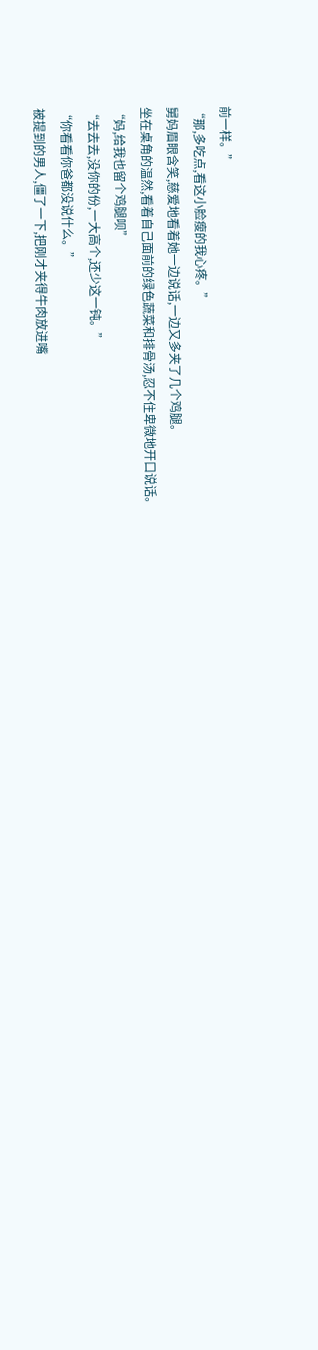前一样。”
“那,多吃点,看这小脸瘦的我心疼。”
舅妈眉眼含笑,慈爱地看着她一边说话,一边又多夹了几个鸡腿。
坐在桌角的温然,看着自己面前的绿色蔬菜和排骨汤,忍不住卑微地开口说话。
“妈,给我也留个鸡腿呗”
“去去去,没你的份,一大高个,还少这一钝。”
“你看看你爸都没说什么。”
被提到的男人,僵了一下,把刚才夹得牛肉放进嘴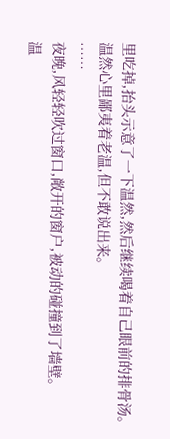里吃掉,抬头示意了一下温然,然后继续喝着自己眼前的排骨汤。
温然心里鄙夷着老温,但不敢说出来。
……
夜晚,风轻轻吹过窗口,敞开的窗户,被动的碰撞到了墙壁。
温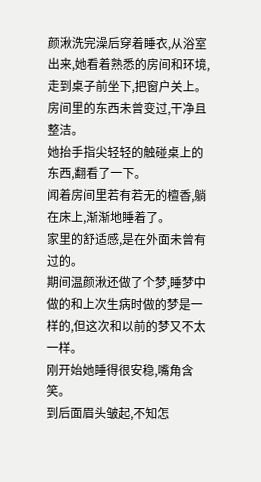颜湫洗完澡后穿着睡衣,从浴室出来,她看着熟悉的房间和环境,走到桌子前坐下,把窗户关上。
房间里的东西未曾变过,干净且整洁。
她抬手指尖轻轻的触碰桌上的东西,翻看了一下。
闻着房间里若有若无的檀香,躺在床上,渐渐地睡着了。
家里的舒适感,是在外面未曾有过的。
期间温颜湫还做了个梦,睡梦中做的和上次生病时做的梦是一样的,但这次和以前的梦又不太一样。
刚开始她睡得很安稳,嘴角含笑。
到后面眉头皱起,不知怎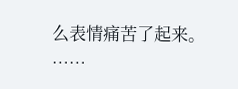么表情痛苦了起来。
……